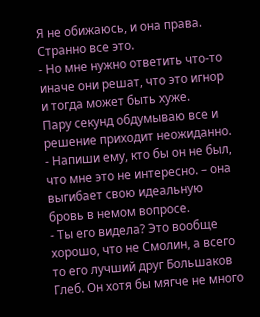Я не обижаюсь, и она права. Странно все это.
- Но мне нужно ответить что-то иначе они решат, что это игнор и тогда может быть хуже.
Пару секунд обдумываю все и решение приходит неожиданно.
- Напиши ему, кто бы он не был, что мне это не интересно. – она выгибает свою идеальную бровь в немом вопросе.
- Ты его видела? Это вообще хорошо, что не Смолин, а всего то его лучший друг Большаков Глеб. Он хотя бы мягче не много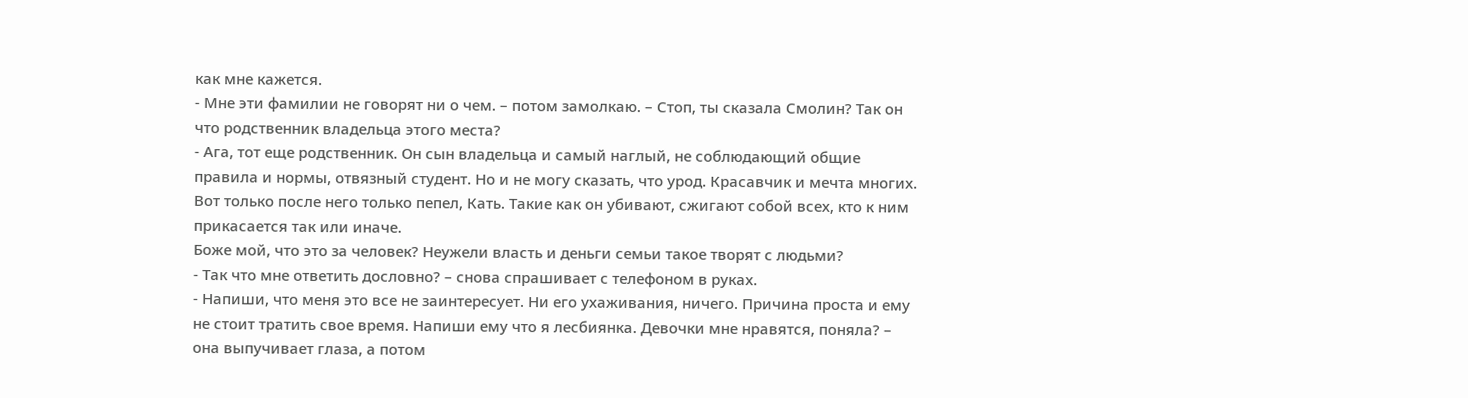как мне кажется.
- Мне эти фамилии не говорят ни о чем. – потом замолкаю. – Стоп, ты сказала Смолин? Так он что родственник владельца этого места?
- Ага, тот еще родственник. Он сын владельца и самый наглый, не соблюдающий общие правила и нормы, отвязный студент. Но и не могу сказать, что урод. Красавчик и мечта многих. Вот только после него только пепел, Кать. Такие как он убивают, сжигают собой всех, кто к ним прикасается так или иначе.
Боже мой, что это за человек? Неужели власть и деньги семьи такое творят с людьми?
- Так что мне ответить дословно? – снова спрашивает с телефоном в руках.
- Напиши, что меня это все не заинтересует. Ни его ухаживания, ничего. Причина проста и ему не стоит тратить свое время. Напиши ему что я лесбиянка. Девочки мне нравятся, поняла? – она выпучивает глаза, а потом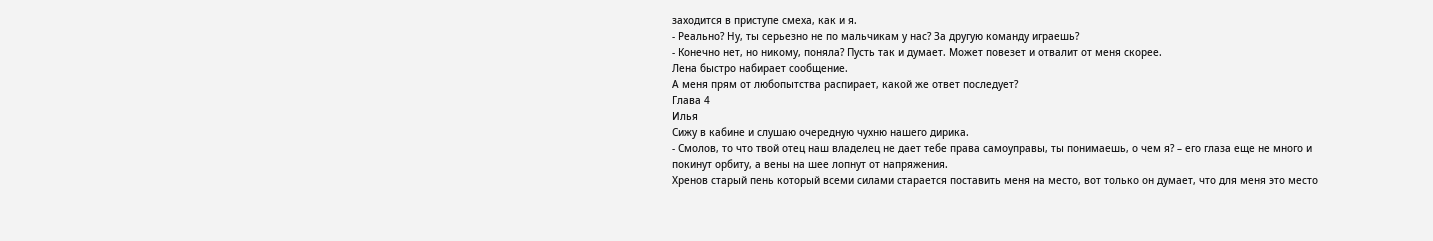заходится в приступе смеха, как и я.
- Реально? Ну, ты серьезно не по мальчикам у нас? За другую команду играешь?
- Конечно нет, но никому, поняла? Пусть так и думает. Может повезет и отвалит от меня скорее.
Лена быстро набирает сообщение.
А меня прям от любопытства распирает, какой же ответ последует?
Глава 4
Илья
Сижу в кабине и слушаю очередную чухню нашего дирика.
- Смолов, то что твой отец наш владелец не дает тебе права самоуправы, ты понимаешь, о чем я? – его глаза еще не много и покинут орбиту, а вены на шее лопнут от напряжения.
Хренов старый пень который всеми силами старается поставить меня на место, вот только он думает, что для меня это место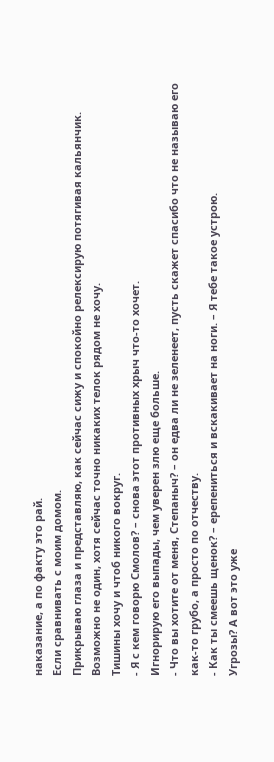наказание, а по факту это рай.
Если сравнивать с моим домом.
Прикрываю глаза и представляю, как сейчас сижу и спокойно релексирую потягивая кальянчик. Возможно не один, хотя сейчас точно никаких телок рядом не хочу.
Тишины хочу и чтоб никого вокруг.
- Я с кем говорю Смолов? – снова этот противных хрыч что-то хочет.
Игнорирую его выпады, чем уверен злю еще больше.
- Что вы хотите от меня, Степаныч? – он едва ли не зеленеет, пусть скажет спасибо что не называю его как-то грубо, а просто по отчеству.
- Как ты смеешь щенок? – ерепениться и вскакивает на ноги. – Я тебе такое устрою.
Угрозы? А вот это уже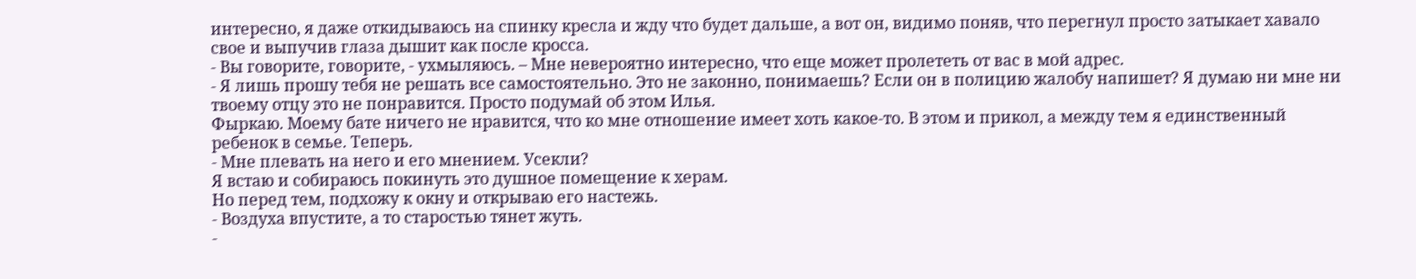интересно, я даже откидываюсь на спинку кресла и жду что будет дальше, а вот он, видимо поняв, что перегнул просто затыкает хавало свое и выпучив глаза дышит как после кросса.
- Вы говорите, говорите, - ухмыляюсь. – Мне невероятно интересно, что еще может пролететь от вас в мой адрес.
- Я лишь прошу тебя не решать все самостоятельно. Это не законно, понимаешь? Если он в полицию жалобу напишет? Я думаю ни мне ни твоему отцу это не понравится. Просто подумай об этом Илья.
Фыркаю. Моему бате ничего не нравится, что ко мне отношение имеет хоть какое-то. В этом и прикол, а между тем я единственный ребенок в семье. Теперь.
- Мне плевать на него и его мнением. Усекли?
Я встаю и собираюсь покинуть это душное помещение к херам.
Но перед тем, подхожу к окну и открываю его настежь.
- Воздуха впустите, а то старостью тянет жуть.
-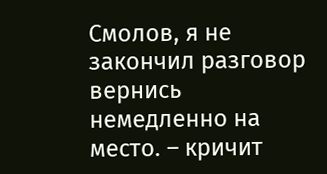Смолов, я не закончил разговор вернись немедленно на место. – кричит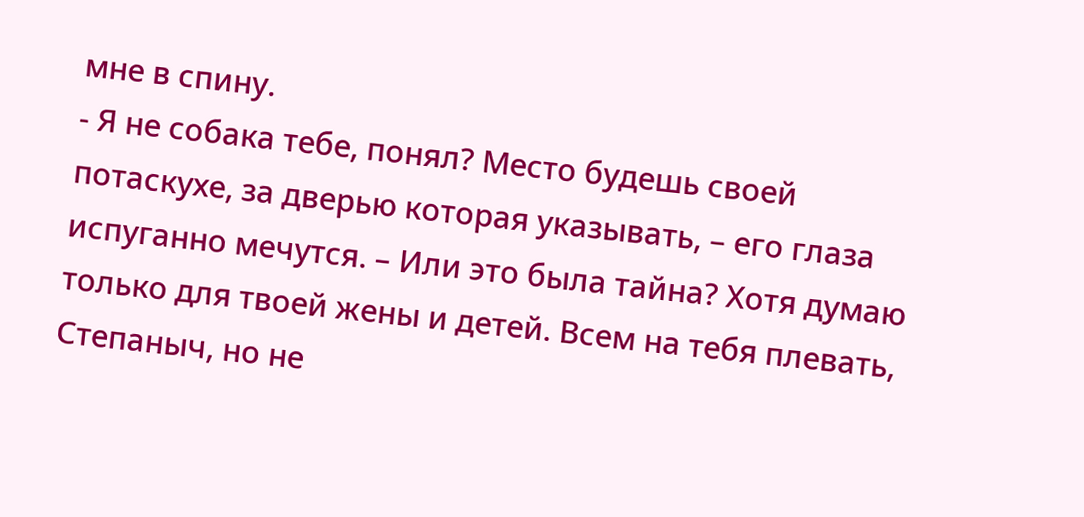мне в спину.
- Я не собака тебе, понял? Место будешь своей потаскухе, за дверью которая указывать, – его глаза испуганно мечутся. – Или это была тайна? Хотя думаю только для твоей жены и детей. Всем на тебя плевать, Степаныч, но не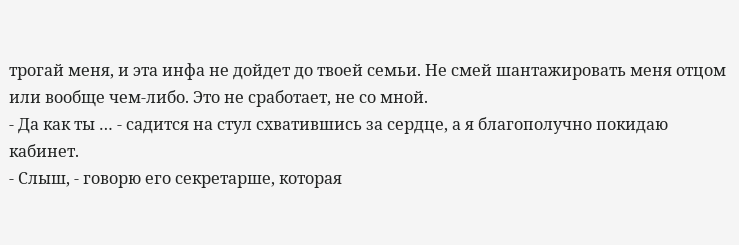трогай меня, и эта инфа не дойдет до твоей семьи. Не смей шантажировать меня отцом или вообще чем-либо. Это не сработает, не со мной.
- Да как ты … - садится на стул схватившись за сердце, а я благополучно покидаю кабинет.
- Слыш, - говорю его секретарше, которая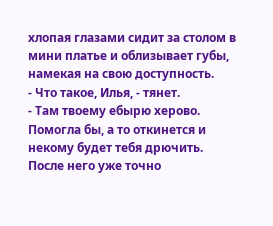хлопая глазами сидит за столом в мини платье и облизывает губы, намекая на свою доступность.
- Что такое, Илья, - тянет.
- Там твоему ебырю херово. Помогла бы, а то откинется и некому будет тебя дрючить. После него уже точно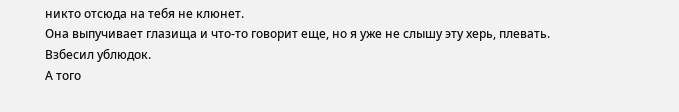никто отсюда на тебя не клюнет.
Она выпучивает глазища и что-то говорит еще, но я уже не слышу эту херь, плевать.
Взбесил ублюдок.
А того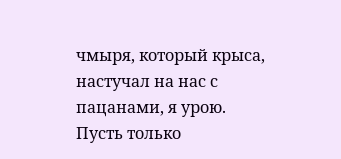чмыря, который крыса, настучал на нас с пацанами, я урою.
Пусть только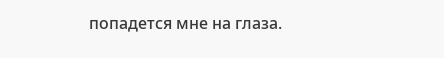попадется мне на глаза.